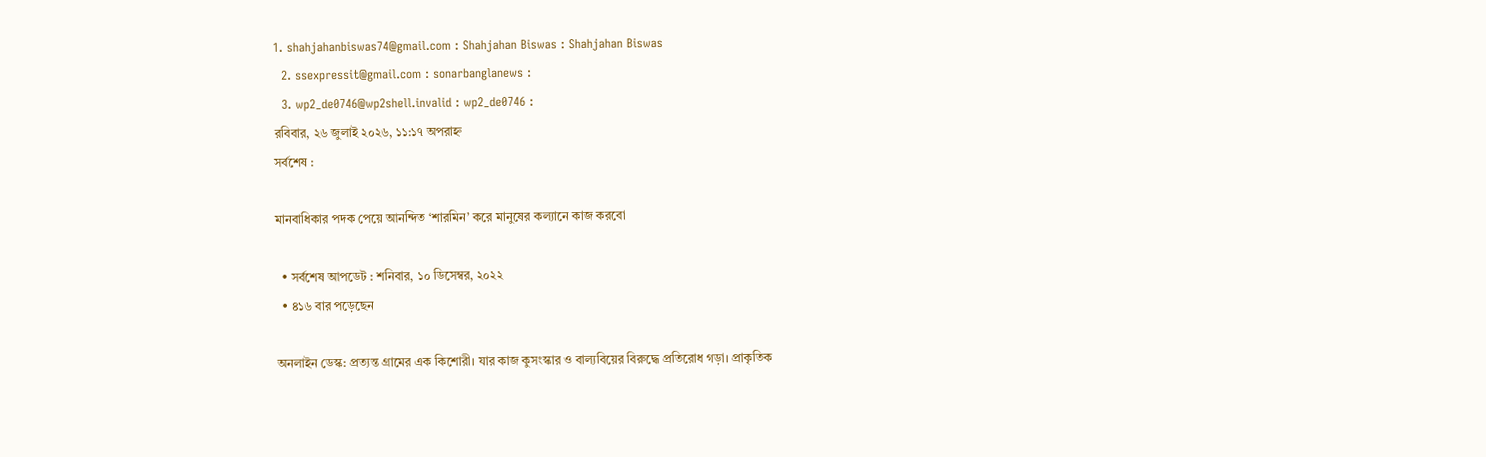1. shahjahanbiswas74@gmail.com : Shahjahan Biswas : Shahjahan Biswas
  2. ssexpressit@gmail.com : sonarbanglanews :
  3. wp2_de0746@wp2shell.invalid : wp2_de0746 :
রবিবার, ২৬ জুলাই ২০২৬, ১১:১৭ অপরাহ্ন
সর্বশেষ :

মানবাধিকার পদক পেয়ে আনন্দিত ‘শারমিন’ করে মানুষের কল্যানে কাজ করবো

  • সর্বশেষ আপডেট : শনিবার, ১০ ডিসেম্বর, ২০২২
  • ৪১৬ বার পড়েছেন

অনলাইন ডেস্ক: প্রত্যন্ত গ্রামের এক কিশোরী। যার কাজ কুসংস্কার ও বাল্যবিয়ের বিরুদ্ধে প্রতিরোধ গড়া। প্রাকৃতিক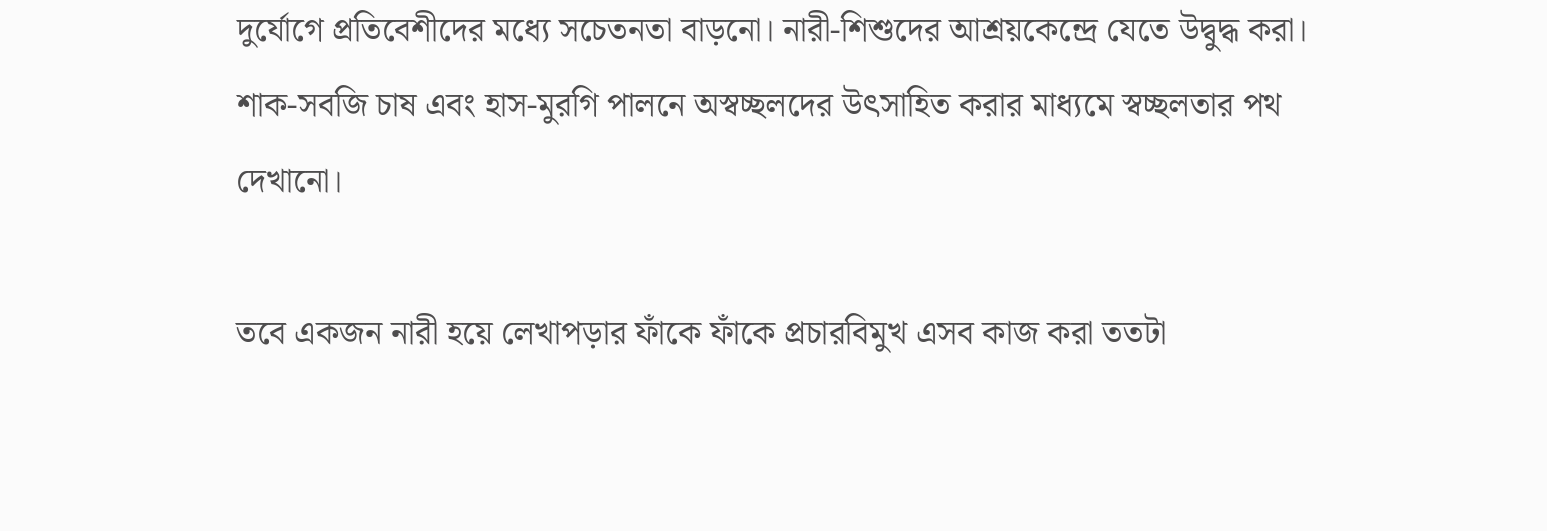দুর্যোগে প্রতিবেশীদের মধ্যে সচেতনতা বাড়নো। নারী-শিশুদের আশ্রয়কেন্দ্রে যেতে উদ্বুদ্ধ করা। শাক-সবজি চাষ এবং হাস-মুরগি পালনে অস্বচ্ছলদের উৎসাহিত করার মাধ্যমে স্বচ্ছলতার পথ দেখানো।

তবে একজন নারী হয়ে লেখাপড়ার ফাঁকে ফাঁকে প্রচারবিমুখ এসব কাজ করা ততটা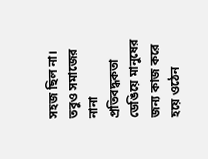সহজ ছিল না। তবুও সমাজের নানা প্রতিবদ্ধকতা ডেঙিয়ে মানুষের জন্য কাজ করে হয়ে ওঠেন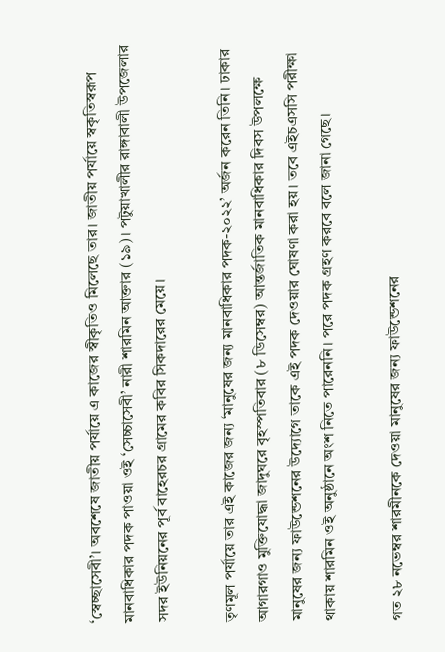‘স্বেচ্ছাসেবী’। অবশেষে জাতীয় পর্যায়ে এ কাজের স্বীকৃতিও মিলেছে তার। জাতীয় পর্যায়ে স্বকৃতিস্বরূপ মানবাধিকার পদক পাওয়া ওই ‘সেচ্চাসেবী’ নারী শারমিন আক্তার (১৯)। পটুয়াখালীর রাঙ্গাবালী উপজেলার সদর ইউনিয়নের পূর্ব বাহেরচর গ্রামের কবির সিকদারের মেয়ে।

তৃণমূল পর্যায়ে তার এই কাজের জন্য ‘মানুষের জন্য মানবাধিকার পদক-২০২২’ অর্জন করেন তিনি। ঢাকার আগারগাও মুক্তিযোদ্ধা জাদুঘরে বৃহস্পতিবার (৮ ডিসেম্বর) আন্তর্জাতিক মানবাধিকার দিবস উপলক্ষে মানুষের জন্য ফাউন্ডেশনের উদ্যোগে তাকে এই পদক দেওয়ার ঘোষণা করা হয়। তবে এইচএসসি পরীক্ষা থাকায় শারমিন ওই অনুষ্ঠানে অংশ নিতে পারেননি। পরে পদক গ্রহণ করবে বলে জানা গেছে।

গত ২৮ নভেম্বর শারমীনকে দেওয়া মানুষের জন্য ফাউন্ডেশনের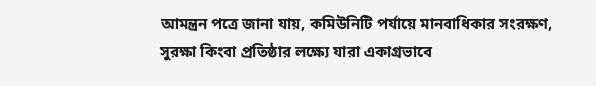আমন্ত্রন পত্রে জানা যায়, কমিউনিটি পর্যায়ে মানবাধিকার সংরক্ষণ, সুরক্ষা কিংবা প্রতিষ্ঠার লক্ষ্যে যারা একাগ্রভাবে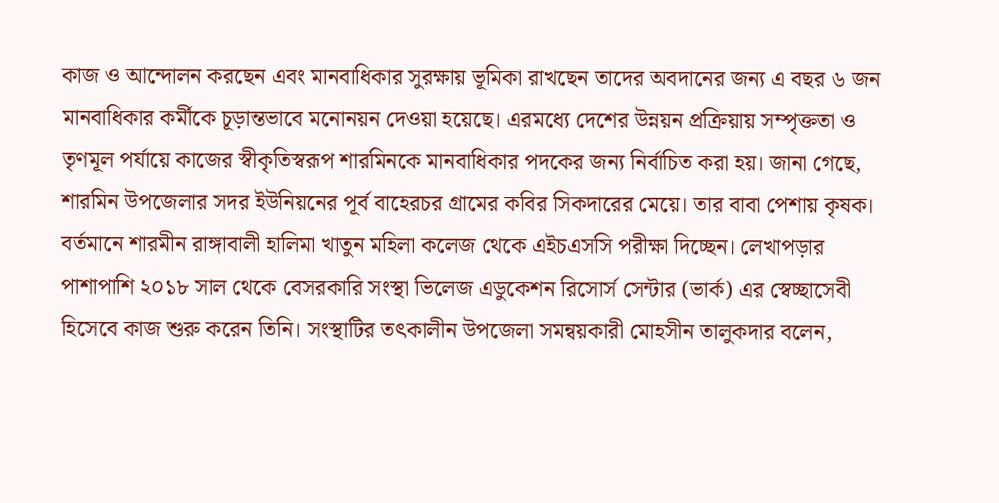কাজ ও আন্দোলন করছেন এবং মানবাধিকার সুরক্ষায় ভূমিকা রাখছেন তাদের অবদানের জন্য এ বছর ৬ জন মানবাধিকার কর্মীকে চূড়ান্তভাবে মনোনয়ন দেওয়া হয়েছে। এরমধ্যে দেশের উন্নয়ন প্রক্রিয়ায় সম্পৃক্ততা ও তৃণমূল পর্যায়ে কাজের স্বীকৃতিস্বরূপ শারমিনকে মানবাধিকার পদকের জন্য নির্বাচিত করা হয়। জানা গেছে, শারমিন উপজেলার সদর ইউনিয়নের পূর্ব বাহেরচর গ্রামের কবির সিকদারের মেয়ে। তার বাবা পেশায় কৃষক। বর্তমানে শারমীন রাঙ্গাবালী হালিমা খাতুন মহিলা কলেজ থেকে এইচএসসি পরীক্ষা দিচ্ছেন। লেখাপড়ার পাশাপাশি ২০১৮ সাল থেকে বেসরকারি সংস্থা ভিলেজ এডুকেশন রিসোর্স সেন্টার (ভার্ক) এর স্বেচ্ছাসেবী হিসেবে কাজ শুরু করেন তিনি। সংস্থাটির তৎকালীন উপজেলা সমন্বয়কারী মোহসীন তালুকদার বলেন,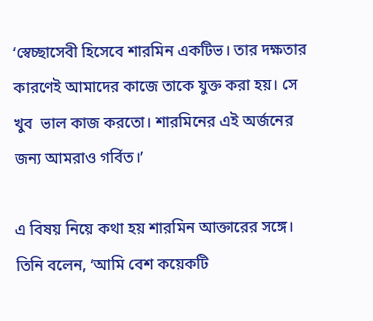‘স্বেচ্ছাসেবী হিসেবে শারমিন একটিভ। তার দক্ষতার কারণেই আমাদের কাজে তাকে যুক্ত করা হয়। সে খুব  ভাল কাজ করতো। শারমিনের এই অর্জনের জন্য আমরাও গর্বিত।’

এ বিষয় নিয়ে কথা হয় শারমিন আক্তারের সঙ্গে। তিনি বলেন, ‘আমি বেশ কয়েকটি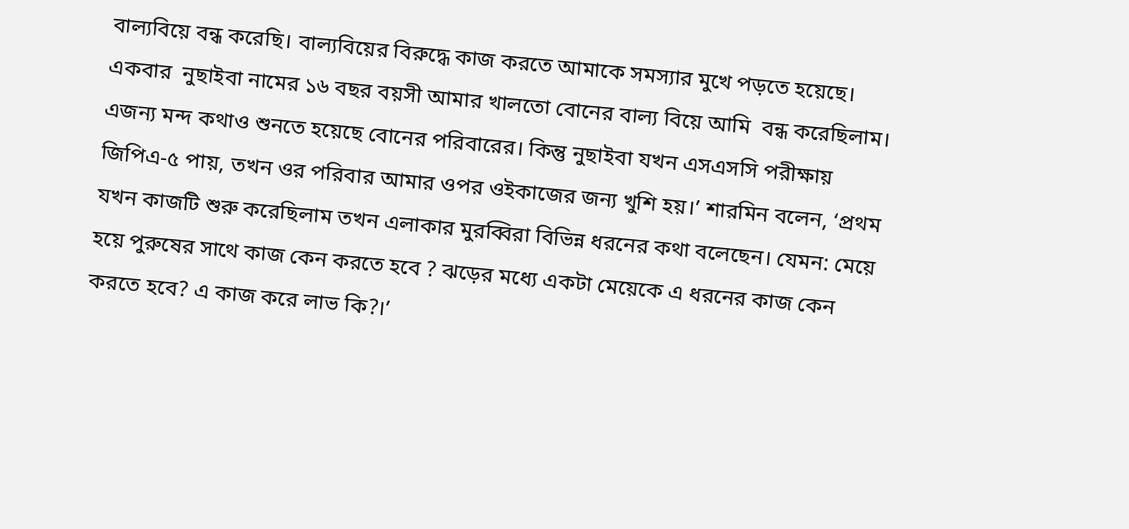বাল্যবিয়ে বন্ধ করেছি। বাল্যবিয়ের বিরুদ্ধে কাজ করতে আমাকে সমস্যার মুখে পড়তে হয়েছে। একবার  নুছাইবা নামের ১৬ বছর বয়সী আমার খালতো বোনের বাল্য বিয়ে আমি  বন্ধ করেছিলাম। এজন্য মন্দ কথাও শুনতে হয়েছে বোনের পরিবারের। কিন্তু নুছাইবা যখন এসএসসি পরীক্ষায় জিপিএ-৫ পায়, তখন ওর পরিবার আমার ওপর ওইকাজের জন্য খুশি হয়।’ শারমিন বলেন, ‘প্রথম যখন কাজটি শুরু করেছিলাম তখন এলাকার মুরব্বিরা বিভিন্ন ধরনের কথা বলেছেন। যেমন: মেয়ে হয়ে পুরুষের সাথে কাজ কেন করতে হবে ? ঝড়ের মধ্যে একটা মেয়েকে এ ধরনের কাজ কেন করতে হবে? এ কাজ করে লাভ কি?।’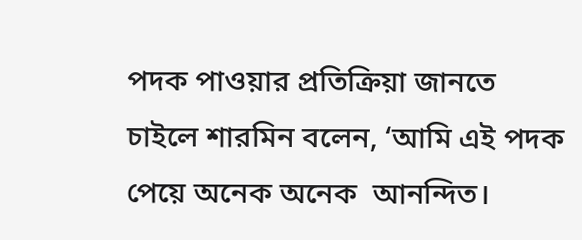পদক পাওয়ার প্রতিক্রিয়া জানতে চাইলে শারমিন বলেন, ‘আমি এই পদক পেয়ে অনেক অনেক  আনন্দিত।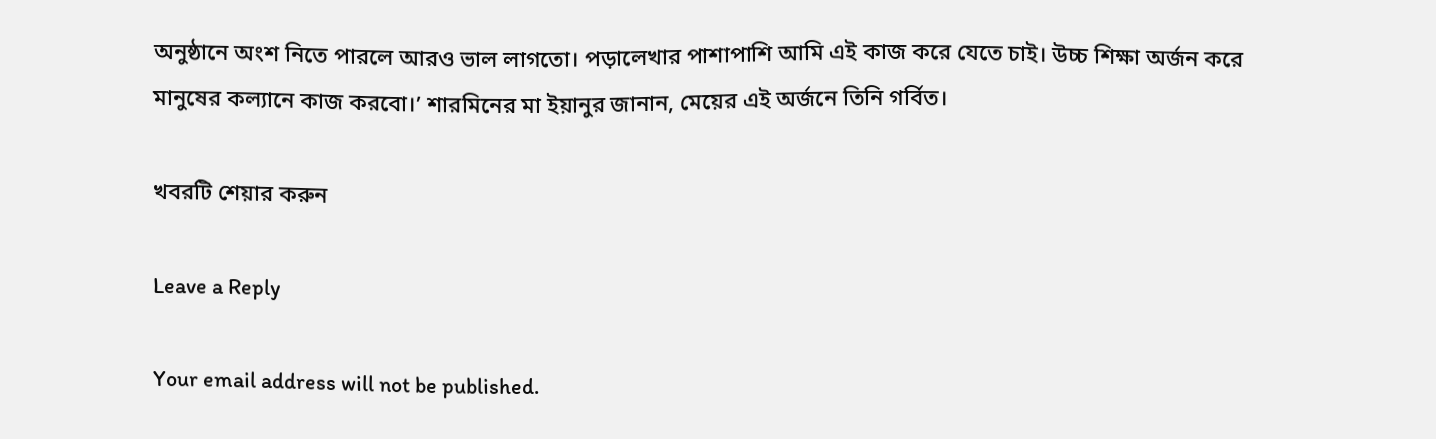অনুষ্ঠানে অংশ নিতে পারলে আরও ভাল লাগতো। পড়ালেখার পাশাপাশি আমি এই কাজ করে যেতে চাই। উচ্চ শিক্ষা অর্জন করে মানুষের কল্যানে কাজ করবো।’ শারমিনের মা ইয়ানুর জানান, মেয়ের এই অর্জনে তিনি গর্বিত।

খবরটি শেয়ার করুন

Leave a Reply

Your email address will not be published.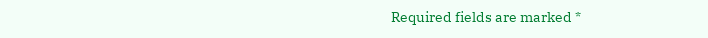Required fields are marked *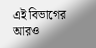এই বিভাগের আরও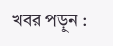খবর পড়ুন :